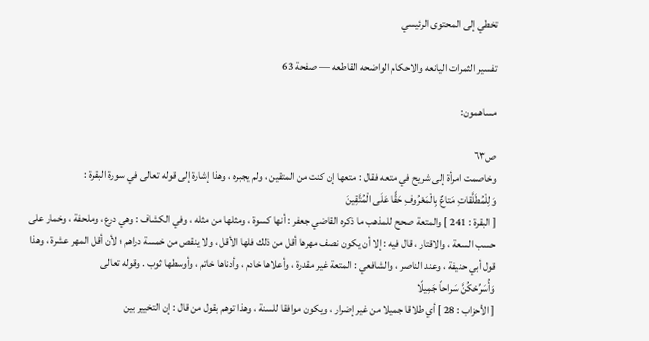تخطي إلى المحتوى الرئيسي

تفسير الثمرات اليانعه والاحكام الواضحه القاطعه — صفحة 63

مساهمون:

ص٦٣
وخاصمت امرأة إلى شريح في متعه فقال : متعها إن كنت من المتقين ، ولم يجبره ، وهذا إشارة إلى قوله تعالى في سورة البقرة :
وَلِلْمُطَلَّقاتِ مَتاعٌ بِالْمَعْرُوفِ حَقًّا عَلَى الْمُتَّقِينَ
[ البقرة : 241 ] والمتعة صحح للمذهب ما ذكره القاضي جعفر : أنها كسوة ، ومثلها من مثله ، وفي الكشاف : وهي درع ، وملحفة ، وخمار على حسب السعة ، والاقتار ، قال فيه : إلا أن يكون نصف مهرها أقل من ذلك فلها الأقل ، ولا ينقص من خمسة دراهم ؛ لأن أقل المهر عشرة ، وهذا قول أبي حنيفة ، وعند الناصر ، والشافعي : المتعة غير مقدرة ، وأعلاها خادم ، وأدناها خاتم ، وأوسطها ثوب . وقوله تعالى
وَأُسَرِّحْكُنَّ سَراحاً جَمِيلًا
[ الأحزاب : 28 ] أي طلاقا جميلا من غير إضرار ، ويكون موافقا للسنة ، وهذا توهم بقول من قال : إن التخيير بين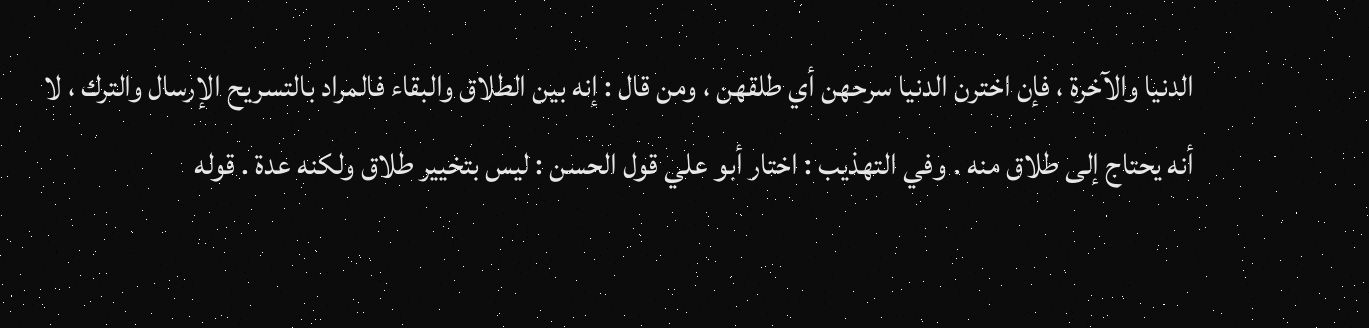الدنيا والآخرة ، فإن اخترن الدنيا سرحهن أي طلقهن ، ومن قال : إنه بين الطلاق والبقاء فالمراد بالتسريح الإرسال والترك ، لا أنه يحتاج إلى طلاق منه . وفي التهذيب : اختار أبو علي قول الحسن : ليس بتخيير طلاق ولكنه عدة . قوله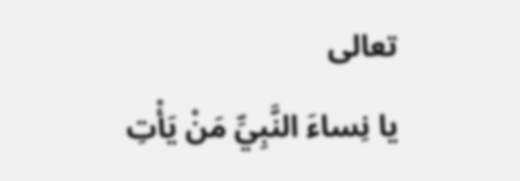تعالى
يا نِساءَ النَّبِيِّ مَنْ يَأْتِ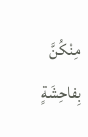مِنْكُنَّ بِفاحِشَةٍ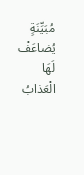مُبَيِّنَةٍ يُضاعَفْ لَهَا الْعَذابُ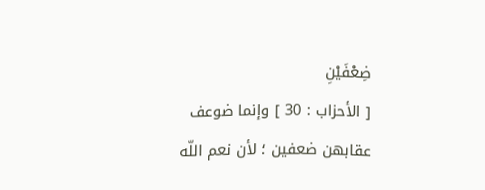ضِعْفَيْنِ
[ الأحزاب : 30 ] وإنما ضوعف عقابهن ضعفين ؛ لأن نعم اللّه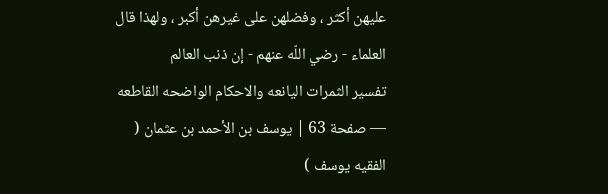عليهن أكثر ، وفضلهن على غيرهن أكبر ، ولهذا قال العلماء - رضي اللّه عنهم - إن ذنب العالم
تفسير الثمرات اليانعه والاحكام الواضحه القاطعه — صفحة 63 | يوسف بن الأحمد بن عثمان ( الفقيه يوسف )